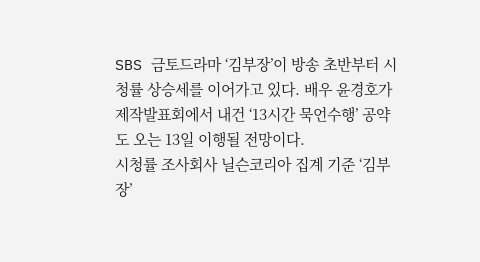SBS 금토드라마 ‘김부장’이 방송 초반부터 시청률 상승세를 이어가고 있다. 배우 윤경호가 제작발표회에서 내건 ‘13시간 묵언수행’ 공약도 오는 13일 이행될 전망이다.
시청률 조사회사 닐슨코리아 집계 기준 ‘김부장’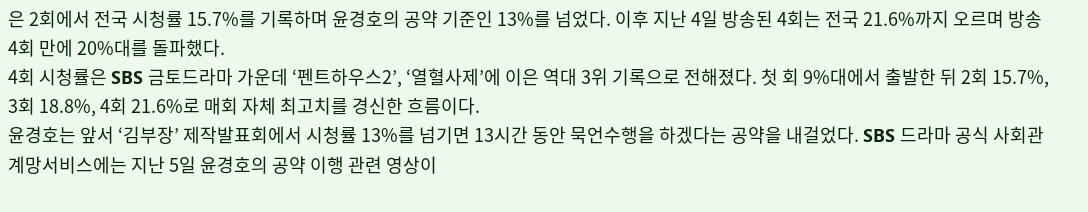은 2회에서 전국 시청률 15.7%를 기록하며 윤경호의 공약 기준인 13%를 넘었다. 이후 지난 4일 방송된 4회는 전국 21.6%까지 오르며 방송 4회 만에 20%대를 돌파했다.
4회 시청률은 SBS 금토드라마 가운데 ‘펜트하우스2’, ‘열혈사제’에 이은 역대 3위 기록으로 전해졌다. 첫 회 9%대에서 출발한 뒤 2회 15.7%, 3회 18.8%, 4회 21.6%로 매회 자체 최고치를 경신한 흐름이다.
윤경호는 앞서 ‘김부장’ 제작발표회에서 시청률 13%를 넘기면 13시간 동안 묵언수행을 하겠다는 공약을 내걸었다. SBS 드라마 공식 사회관계망서비스에는 지난 5일 윤경호의 공약 이행 관련 영상이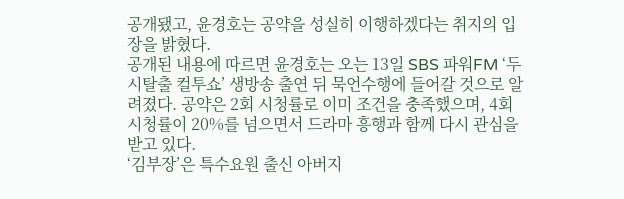공개됐고, 윤경호는 공약을 성실히 이행하겠다는 취지의 입장을 밝혔다.
공개된 내용에 따르면 윤경호는 오는 13일 SBS 파워FM ‘두시탈출 컬투쇼’ 생방송 출연 뒤 묵언수행에 들어갈 것으로 알려졌다. 공약은 2회 시청률로 이미 조건을 충족했으며, 4회 시청률이 20%를 넘으면서 드라마 흥행과 함께 다시 관심을 받고 있다.
‘김부장’은 특수요원 출신 아버지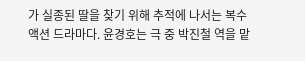가 실종된 딸을 찾기 위해 추적에 나서는 복수 액션 드라마다. 윤경호는 극 중 박진철 역을 맡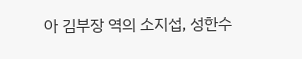아 김부장 역의 소지섭, 성한수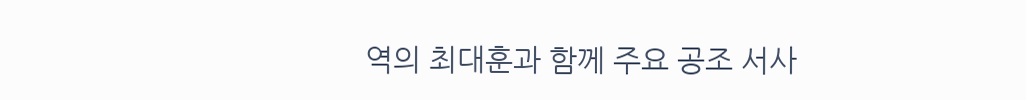역의 최대훈과 함께 주요 공조 서사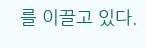를 이끌고 있다.